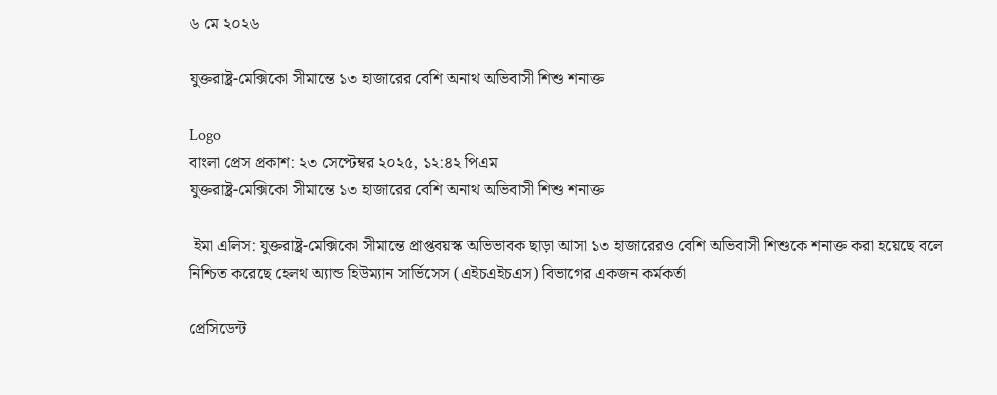৬ মে ২০২৬

যুক্তরাষ্ট্র-মেক্সিকো সীমান্তে ১৩ হাজারের বেশি অনাথ অভিবাসী শিশু শনাক্ত

Logo
বাংলা প্রেস প্রকাশ: ২৩ সেপ্টেম্বর ২০২৫, ১২:৪২ পিএম
যুক্তরাষ্ট্র-মেক্সিকো সীমান্তে ১৩ হাজারের বেশি অনাথ অভিবাসী শিশু শনাক্ত

 ইমা এলিস: যুক্তরাষ্ট্র-মেক্সিকো সীমান্তে প্রাপ্তবয়স্ক অভিভাবক ছাড়া আসা ১৩ হাজারেরও বেশি অভিবাসী শিশুকে শনাক্ত করা হয়েছে বলে নিশ্চিত করেছে হেলথ অ্যান্ড হিউম্যান সার্ভিসেস (এইচএইচএস) বিভাগের একজন কর্মকর্তা

প্রেসিডেন্ট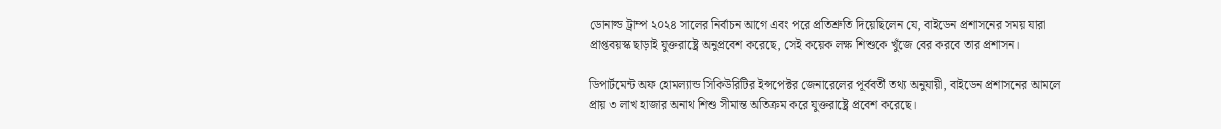ডোনাল্ড ট্রাম্প ২০২৪ সালের নির্বাচন আগে এবং পরে প্রতিশ্রুতি দিয়েছিলেন যে, বাইডেন প্রশাসনের সময় যারা প্রাপ্তবয়স্ক ছাড়াই যুক্তরাষ্ট্রে অনুপ্রবেশ করেছে, সেই কয়েক লক্ষ শিশুকে খুঁজে বের করবে তার প্রশাসন।

ডিপার্টমেন্ট অফ হোমল্যান্ড সিকিউরিটির ইন্সপেক্টর জেনারেলের পূর্ববর্তী তথ্য অনুযায়ী, বাইডেন প্রশাসনের আমলে প্রায় ৩ লাখ হাজার অনাথ শিশু সীমান্ত অতিক্রম করে যুক্তরাষ্ট্রে প্রবেশ করেছে।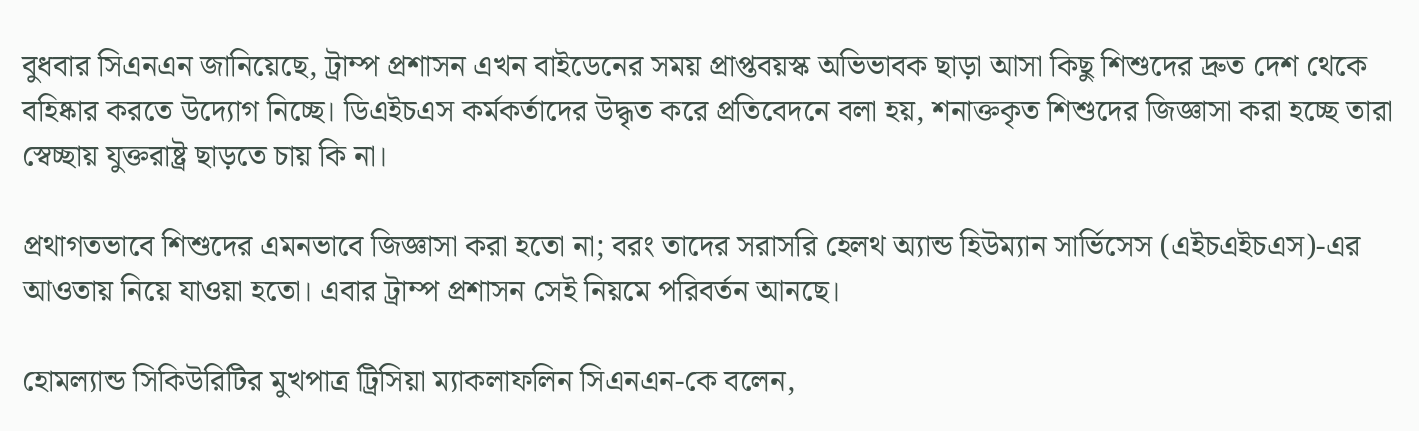বুধবার সিএনএন জানিয়েছে, ট্রাম্প প্রশাসন এখন বাইডেনের সময় প্রাপ্তবয়স্ক অভিভাবক ছাড়া আসা কিছু শিশুদের দ্রুত দেশ থেকে বহিষ্কার করতে উদ্যোগ নিচ্ছে। ডিএইচএস কর্মকর্তাদের উদ্ধৃত করে প্রতিবেদনে বলা হয়, শনাক্তকৃত শিশুদের জিজ্ঞাসা করা হচ্ছে তারা স্বেচ্ছায় যুক্তরাষ্ট্র ছাড়তে চায় কি না।

প্রথাগতভাবে শিশুদের এমনভাবে জিজ্ঞাসা করা হতো না; বরং তাদের সরাসরি হেলথ অ্যান্ড হিউম্যান সার্ভিসেস (এইচএইচএস)-এর আওতায় নিয়ে যাওয়া হতো। এবার ট্রাম্প প্রশাসন সেই নিয়মে পরিবর্তন আনছে।

হোমল্যান্ড সিকিউরিটির মুখপাত্র ট্রিসিয়া ম্যাকলাফলিন সিএনএন-কে বলেন,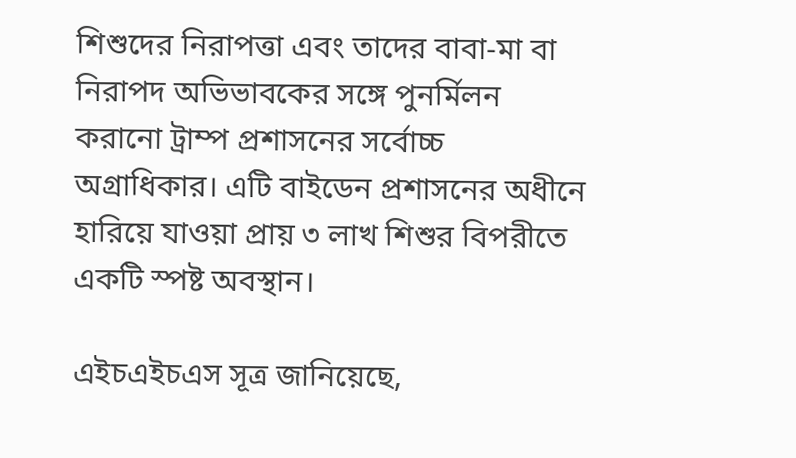শিশুদের নিরাপত্তা এবং তাদের বাবা-মা বা নিরাপদ অভিভাবকের সঙ্গে পুনর্মিলন করানো ট্রাম্প প্রশাসনের সর্বোচ্চ অগ্রাধিকার। এটি বাইডেন প্রশাসনের অধীনে হারিয়ে যাওয়া প্রায় ৩ লাখ শিশুর বিপরীতে একটি স্পষ্ট অবস্থান।

এইচএইচএস সূত্র জানিয়েছে,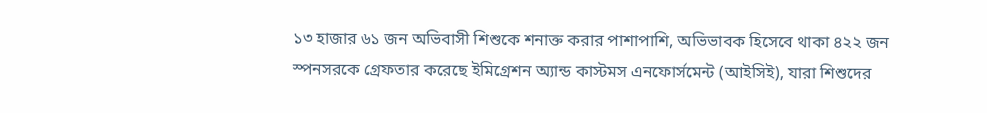১৩ হাজার ৬১ জন অভিবাসী শিশুকে শনাক্ত করার পাশাপাশি, অভিভাবক হিসেবে থাকা ৪২২ জন স্পনসরকে গ্রেফতার করেছে ইমিগ্রেশন অ্যান্ড কাস্টমস এনফোর্সমেন্ট (আইসিই), যারা শিশুদের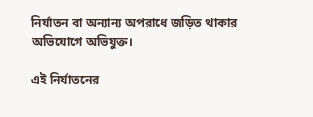নির্যাতন বা অন্যান্য অপরাধে জড়িত থাকার অভিযোগে অভিযুক্ত।

এই নির্যাতনের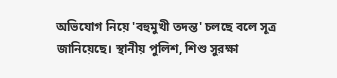অভিযোগ নিয়ে 'বহুমুখী তদন্ত' চলছে বলে সূত্র জানিয়েছে। স্থানীয় পুলিশ, শিশু সুরক্ষা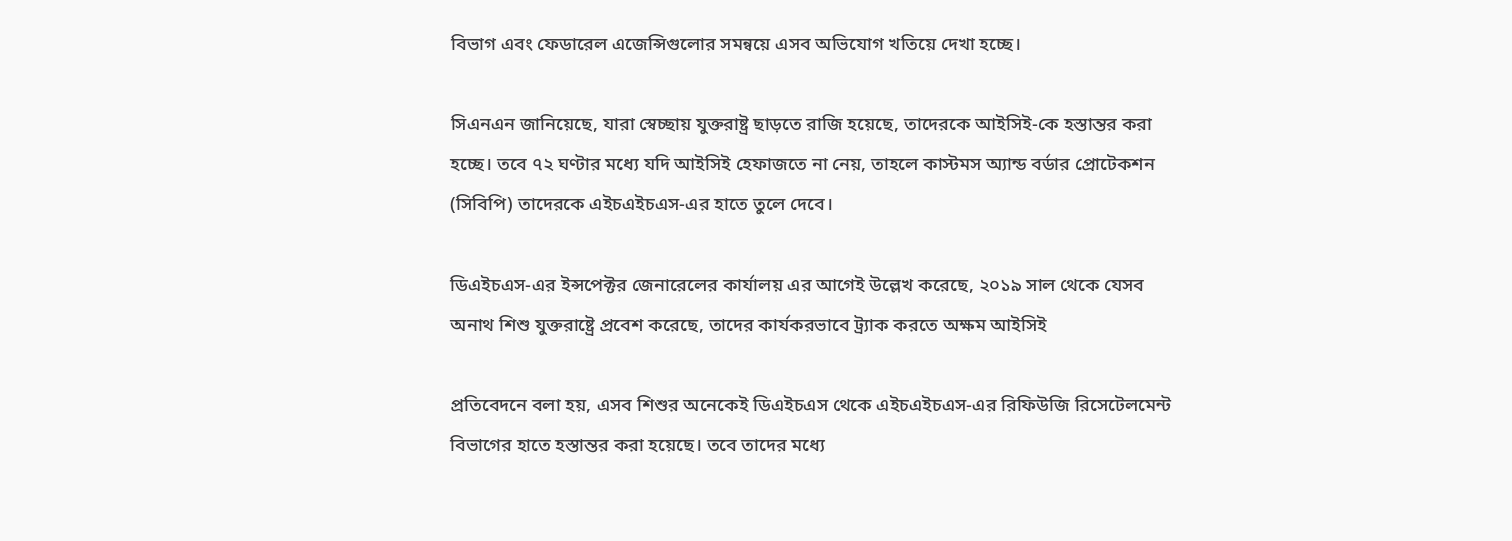বিভাগ এবং ফেডারেল এজেন্সিগুলোর সমন্বয়ে এসব অভিযোগ খতিয়ে দেখা হচ্ছে।

সিএনএন জানিয়েছে, যারা স্বেচ্ছায় যুক্তরাষ্ট্র ছাড়তে রাজি হয়েছে, তাদেরকে আইসিই-কে হস্তান্তর করা হচ্ছে। তবে ৭২ ঘণ্টার মধ্যে যদি আইসিই হেফাজতে না নেয়, তাহলে কাস্টমস অ্যান্ড বর্ডার প্রোটেকশন (সিবিপি) তাদেরকে এইচএইচএস-এর হাতে তুলে দেবে।

ডিএইচএস-এর ইন্সপেক্টর জেনারেলের কার্যালয় এর আগেই উল্লেখ করেছে, ২০১৯ সাল থেকে যেসব অনাথ শিশু যুক্তরাষ্ট্রে প্রবেশ করেছে, তাদের কার্যকরভাবে ট্র্যাক করতে অক্ষম আইসিই

প্রতিবেদনে বলা হয়, এসব শিশুর অনেকেই ডিএইচএস থেকে এইচএইচএস-এর রিফিউজি রিসেটেলমেন্ট বিভাগের হাতে হস্তান্তর করা হয়েছে। তবে তাদের মধ্যে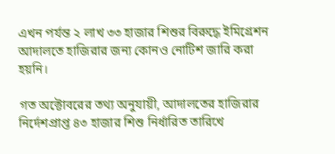এখন পর্যন্ত ২ লাখ ৩৩ হাজার শিশুর বিরুদ্ধে ইমিগ্রেশন আদালতে হাজিরার জন্য কোনও নোটিশ জারি করা হয়নি।

গত অক্টোবরের তথ্য অনুযায়ী, আদালতের হাজিরার নির্দেশপ্রাপ্ত ৪৩ হাজার শিশু নির্ধারিত তারিখে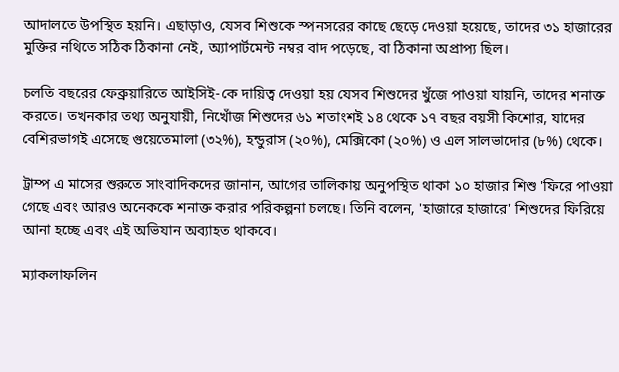আদালতে উপস্থিত হয়নি। এছাড়াও, যেসব শিশুকে স্পনসরের কাছে ছেড়ে দেওয়া হয়েছে, তাদের ৩১ হাজারের মুক্তির নথিতে সঠিক ঠিকানা নেই, অ্যাপার্টমেন্ট নম্বর বাদ পড়েছে, বা ঠিকানা অপ্রাপ্য ছিল।

চলতি বছরের ফেব্রুয়ারিতে আইসিই-কে দায়িত্ব দেওয়া হয় যেসব শিশুদের খুঁজে পাওয়া যায়নি, তাদের শনাক্ত করতে। তখনকার তথ্য অনুযায়ী, নিখোঁজ শিশুদের ৬১ শতাংশই ১৪ থেকে ১৭ বছর বয়সী কিশোর, যাদের বেশিরভাগই এসেছে গুয়েতেমালা (৩২%), হন্ডুরাস (২০%), মেক্সিকো (২০%) ও এল সালভাদোর (৮%) থেকে।

ট্রাম্প এ মাসের শুরুতে সাংবাদিকদের জানান, আগের তালিকায় অনুপস্থিত থাকা ১০ হাজার শিশু 'ফিরে পাওয়া গেছে এবং আরও অনেককে শনাক্ত করার পরিকল্পনা চলছে। তিনি বলেন, 'হাজারে হাজারে' শিশুদের ফিরিয়ে আনা হচ্ছে এবং এই অভিযান অব্যাহত থাকবে।

ম্যাকলাফলিন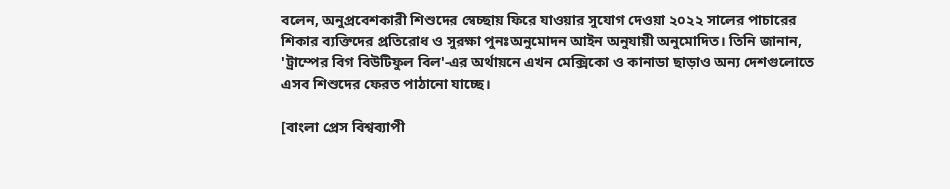বলেন, অনুপ্রবেশকারী শিশুদের স্বেচ্ছায় ফিরে যাওয়ার সুযোগ দেওয়া ২০২২ সালের পাচারের শিকার ব্যক্তিদের প্রতিরোধ ও সুরক্ষা পুনঃঅনুমোদন আইন অনুযায়ী অনুমোদিত। তিনি জানান, 'ট্রাম্পের বিগ বিউটিফুল বিল'-এর অর্থায়নে এখন মেক্সিকো ও কানাডা ছাড়াও অন্য দেশগুলোতে এসব শিশুদের ফেরত পাঠানো যাচ্ছে।

[বাংলা প্রেস বিশ্বব্যাপী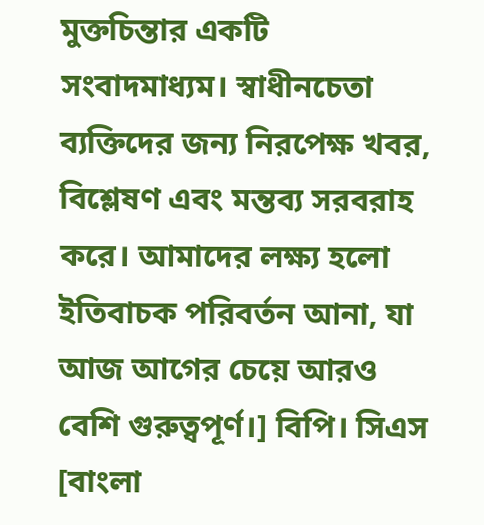মুক্তচিন্তার একটি সংবাদমাধ্যম। স্বাধীনচেতা ব্যক্তিদের জন্য নিরপেক্ষ খবর, বিশ্লেষণ এবং মন্তব্য সরবরাহ করে। আমাদের লক্ষ্য হলো ইতিবাচক পরিবর্তন আনা, যা আজ আগের চেয়ে আরও বেশি গুরুত্বপূর্ণ।] বিপি। সিএস
[বাংলা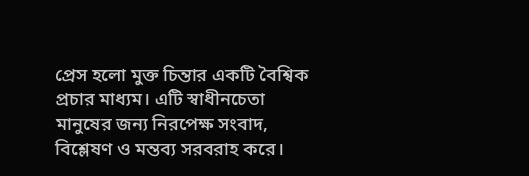প্রেস হলো মুক্ত চিন্তার একটি বৈশ্বিক প্রচার মাধ্যম। এটি স্বাধীনচেতা মানুষের জন্য নিরপেক্ষ সংবাদ, বিশ্লেষণ ও মন্তব্য সরবরাহ করে।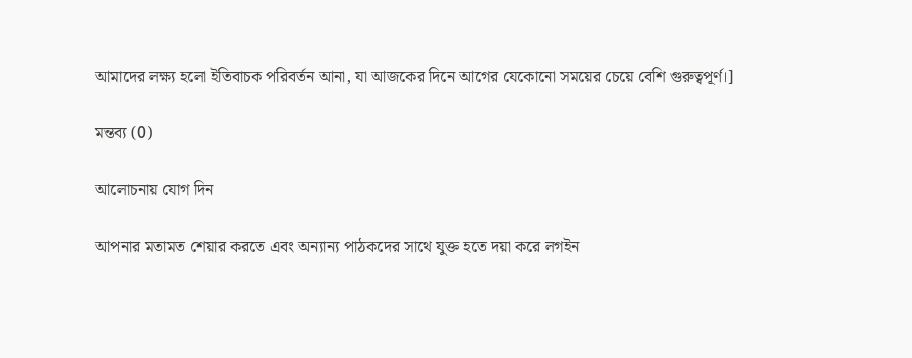আমাদের লক্ষ্য হলো ইতিবাচক পরিবর্তন আনা, যা আজকের দিনে আগের যেকোনো সময়ের চেয়ে বেশি গুরুত্বপূর্ণ।]

মন্তব্য (0)

আলোচনায় যোগ দিন

আপনার মতামত শেয়ার করতে এবং অন্যান্য পাঠকদের সাথে যুক্ত হতে দয়া করে লগইন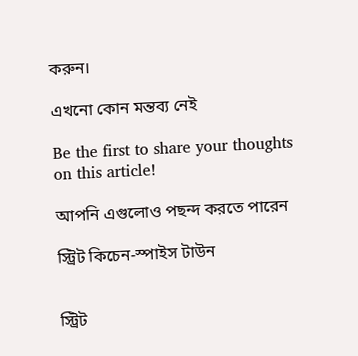করুন।

এখনো কোন মন্তব্য নেই

Be the first to share your thoughts on this article!

আপনি এগুলোও পছন্দ করতে পারেন

স্ট্রিট কিচেন-স্পাইস টাউন


স্ট্রিট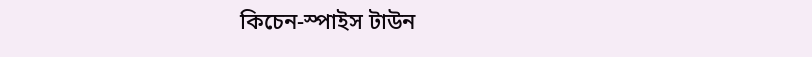কিচেন-স্পাইস টাউন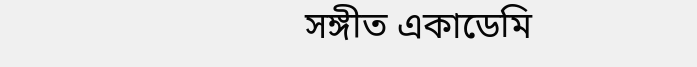সঙ্গীত একাডেমি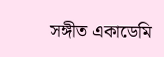সঙ্গীত একাডেমি